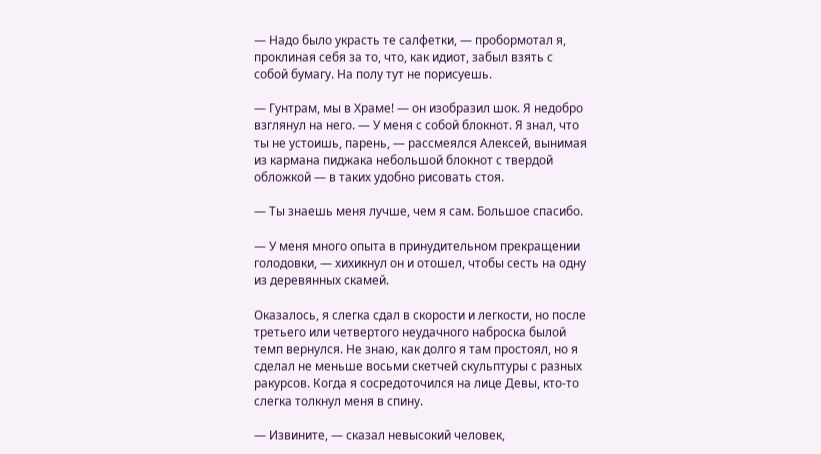— Надо было украсть те салфетки, — пробормотал я, проклиная себя за то, что, как идиот, забыл взять с собой бумагу. На полу тут не порисуешь.

— Гунтрам, мы в Храме! — он изобразил шок. Я недобро взглянул на него. — У меня с собой блокнот. Я знал, что ты не устоишь, парень, — рассмеялся Алексей, вынимая из кармана пиджака небольшой блокнот с твердой обложкой — в таких удобно рисовать стоя.

— Ты знаешь меня лучше, чем я сам. Большое спасибо.

— У меня много опыта в принудительном прекращении голодовки, — хихикнул он и отошел, чтобы сесть на одну из деревянных скамей.

Оказалось, я слегка сдал в скорости и легкости, но после третьего или четвертого неудачного наброска былой темп вернулся. Не знаю, как долго я там простоял, но я сделал не меньше восьми скетчей скульптуры с разных ракурсов. Когда я сосредоточился на лице Девы, кто-то слегка толкнул меня в спину.

— Извините, — сказал невысокий человек,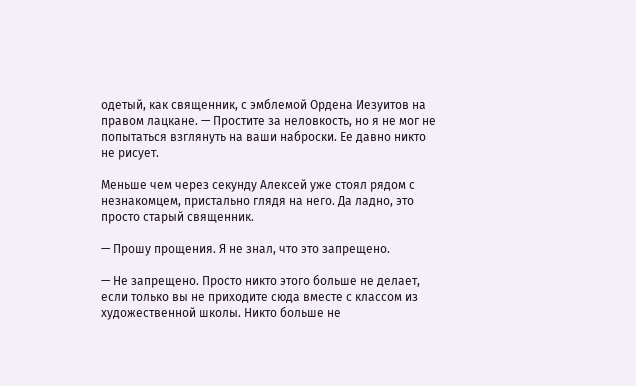одетый, как священник, с эмблемой Ордена Иезуитов на правом лацкане. — Простите за неловкость, но я не мог не попытаться взглянуть на ваши наброски. Ее давно никто не рисует.

Меньше чем через секунду Алексей уже стоял рядом с незнакомцем, пристально глядя на него. Да ладно, это просто старый священник.

— Прошу прощения. Я не знал, что это запрещено.

— Не запрещено. Просто никто этого больше не делает, если только вы не приходите сюда вместе с классом из художественной школы. Никто больше не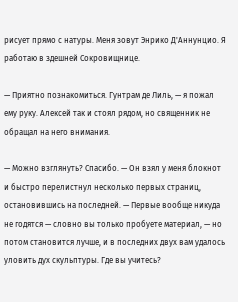рисует прямо с натуры. Меня зовут Энрико Д'Аннунцио. Я работаю в здешней Сокровищнице.

— Приятно познакомиться. Гунтрам де Лиль, — я пожал ему руку. Алексей так и стоял рядом, но священник не обращал на него внимания.

— Можно взглянуть? Спасибо. — Он взял у меня блокнот и быстро перелистнул несколько первых страниц, остановившись на последней. — Первые вообще никуда не годятся — словно вы только пробуете материал, — но потом становится лучше, и в последних двух вам удалось уловить дух скульптуры. Где вы учитесь?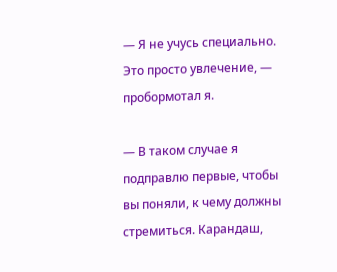— Я не учусь специально. Это просто увлечение, — пробормотал я.

— В таком случае я подправлю первые, чтобы вы поняли, к чему должны стремиться. Карандаш,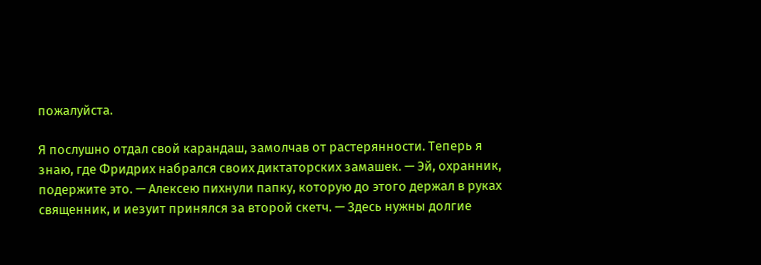пожалуйста.

Я послушно отдал свой карандаш, замолчав от растерянности. Теперь я знаю, где Фридрих набрался своих диктаторских замашек. — Эй, охранник, подержите это. — Алексею пихнули папку, которую до этого держал в руках священник, и иезуит принялся за второй скетч. — Здесь нужны долгие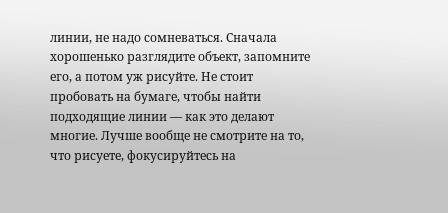линии, не надо сомневаться. Сначала хорошенько разглядите объект, запомните его, а потом уж рисуйте. Не стоит пробовать на бумаге, чтобы найти подходящие линии — как это делают многие. Лучше вообще не смотрите на то, что рисуете, фокусируйтесь на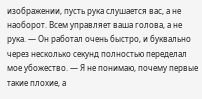изображении, пусть рука слушается вас, а не наоборот. Всем управляет ваша голова, а не рука. — Он работал очень быстро, и буквально через несколько секунд полностью переделал мое убожество. — Я не понимаю, почему первые такие плохие, а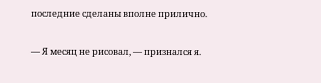последние сделаны вполне прилично.

— Я месяц не рисовал, — признался я.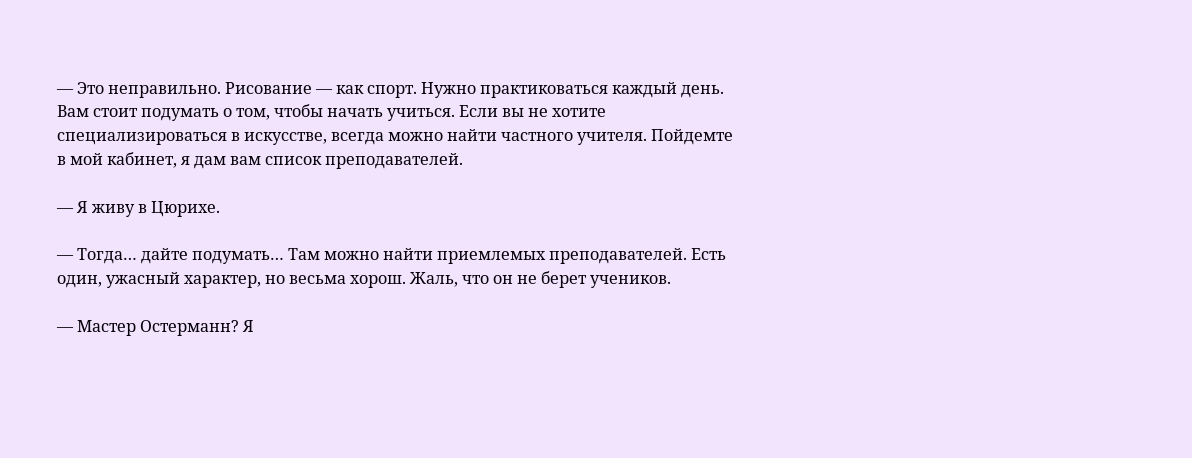— Это неправильно. Рисование — как спорт. Нужно практиковаться каждый день. Вам стоит подумать о том, чтобы начать учиться. Если вы не хотите специализироваться в искусстве, всегда можно найти частного учителя. Пойдемте в мой кабинет, я дам вам список преподавателей.

— Я живу в Цюрихе.

— Тогда… дайте подумать… Там можно найти приемлемых преподавателей. Есть один, ужасный характер, но весьма хорош. Жаль, что он не берет учеников.

— Мастер Остерманн? Я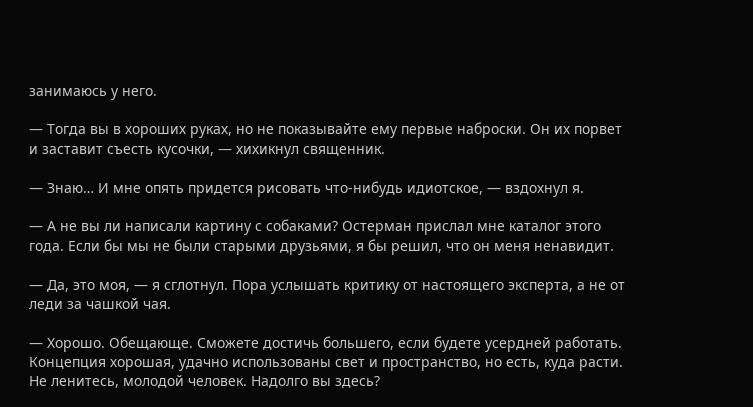занимаюсь у него.

— Тогда вы в хороших руках, но не показывайте ему первые наброски. Он их порвет и заставит съесть кусочки, — хихикнул священник.

— Знаю… И мне опять придется рисовать что-нибудь идиотское, — вздохнул я.

— А не вы ли написали картину с собаками? Остерман прислал мне каталог этого года. Если бы мы не были старыми друзьями, я бы решил, что он меня ненавидит.

— Да, это моя, — я сглотнул. Пора услышать критику от настоящего эксперта, а не от леди за чашкой чая.

— Хорошо. Обещающе. Сможете достичь большего, если будете усердней работать. Концепция хорошая, удачно использованы свет и пространство, но есть, куда расти. Не ленитесь, молодой человек. Надолго вы здесь?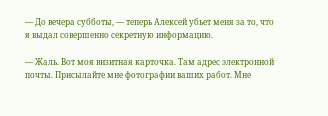— До вечера субботы, — теперь Алексей убьет меня за то, что я выдал совершенно секретную информацию.

— Жаль. Вот моя визитная карточка. Там адрес электронной почты. Присылайте мне фотографии ваших работ. Мне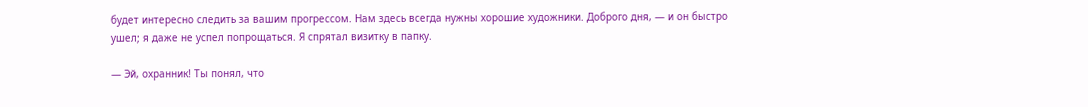будет интересно следить за вашим прогрессом. Нам здесь всегда нужны хорошие художники. Доброго дня, — и он быстро ушел; я даже не успел попрощаться. Я спрятал визитку в папку.

— Эй, охранник! Ты понял, что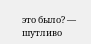это было? — шутливо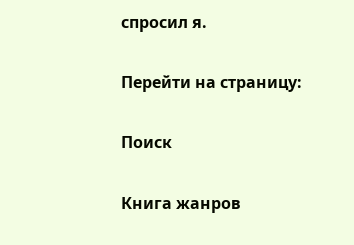спросил я.

Перейти на страницу:

Поиск

Книга жанров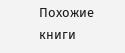Похожие книги